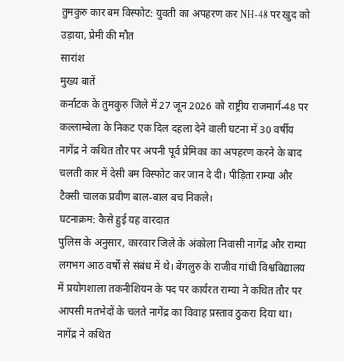तुमकुरु कार बम विस्फोट: युवती का अपहरण कर NH-48 पर खुद को उड़ाया, प्रेमी की मौत
सारांश
मुख्य बातें
कर्नाटक के तुमकुरु जिले में 27 जून 2026 को राष्ट्रीय राजमार्ग-48 पर कल्लाम्बेला के निकट एक दिल दहला देने वाली घटना में 30 वर्षीय नागेंद्र ने कथित तौर पर अपनी पूर्व प्रेमिका का अपहरण करने के बाद चलती कार में देसी बम विस्फोट कर जान दे दी। पीड़िता राम्या और टैक्सी चालक प्रवीण बाल-बाल बच निकले।
घटनाक्रम: कैसे हुई यह वारदात
पुलिस के अनुसार, कारवार जिले के अंकोला निवासी नागेंद्र और राम्या लगभग आठ वर्षों से संबंध में थे। बेंगलुरु के राजीव गांधी विश्वविद्यालय में प्रयोगशाला तकनीशियन के पद पर कार्यरत राम्या ने कथित तौर पर आपसी मतभेदों के चलते नागेंद्र का विवाह प्रस्ताव ठुकरा दिया था।
नागेंद्र ने कथित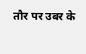तौर पर उबर के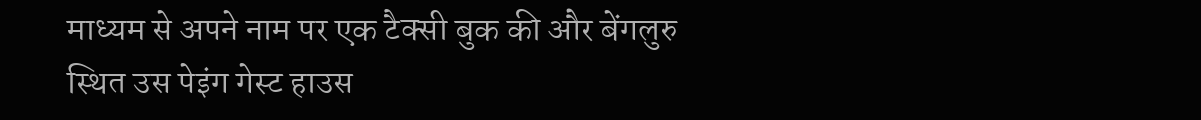माध्यम से अपने नाम पर एक टैक्सी बुक की और बेंगलुरु स्थित उस पेइंग गेस्ट हाउस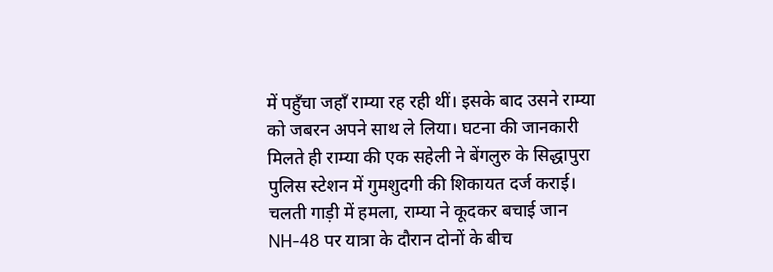में पहुँचा जहाँ राम्या रह रही थीं। इसके बाद उसने राम्या को जबरन अपने साथ ले लिया। घटना की जानकारी मिलते ही राम्या की एक सहेली ने बेंगलुरु के सिद्धापुरा पुलिस स्टेशन में गुमशुदगी की शिकायत दर्ज कराई।
चलती गाड़ी में हमला, राम्या ने कूदकर बचाई जान
NH-48 पर यात्रा के दौरान दोनों के बीच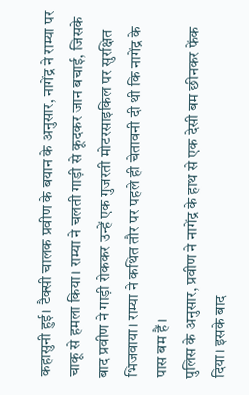कहासुनी हुई। टैक्सी चालक प्रवीण के बयान के अनुसार, नागेंद्र ने राम्या पर चाकू से हमला किया। राम्या ने चलती गाड़ी से कूदकर जान बचाई, जिसके बाद प्रवीण ने गाड़ी रोककर उन्हें एक गुजरती मोटरसाइकिल पर सुरक्षित भिजवाया। राम्या ने कथित तौर पर पहले ही चेतावनी दी थी कि नागेंद्र के पास बम हैं।
पुलिस के अनुसार, प्रवीण ने नागेंद्र के हाथ से एक देसी बम छीनकर फेंक दिया। इसके बाद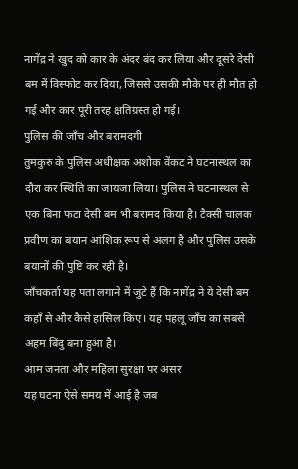नागेंद्र ने खुद को कार के अंदर बंद कर लिया और दूसरे देसी बम में विस्फोट कर दिया, जिससे उसकी मौके पर ही मौत हो गई और कार पूरी तरह क्षतिग्रस्त हो गई।
पुलिस की जाँच और बरामदगी
तुमकुरु के पुलिस अधीक्षक अशोक वेंकट ने घटनास्थल का दौरा कर स्थिति का जायजा लिया। पुलिस ने घटनास्थल से एक बिना फटा देसी बम भी बरामद किया है। टैक्सी चालक प्रवीण का बयान आंशिक रूप से अलग है और पुलिस उसके बयानों की पुष्टि कर रही है।
जाँचकर्ता यह पता लगाने में जुटे हैं कि नागेंद्र ने ये देसी बम कहाँ से और कैसे हासिल किए। यह पहलू जाँच का सबसे अहम बिंदु बना हुआ है।
आम जनता और महिला सुरक्षा पर असर
यह घटना ऐसे समय में आई है जब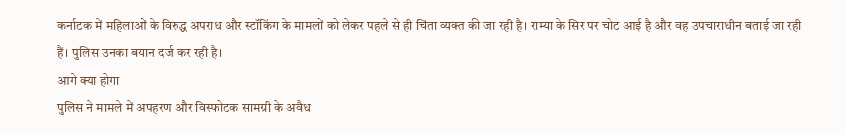कर्नाटक में महिलाओं के विरुद्ध अपराध और स्टॉकिंग के मामलों को लेकर पहले से ही चिंता व्यक्त की जा रही है। राम्या के सिर पर चोट आई है और वह उपचाराधीन बताई जा रही हैं। पुलिस उनका बयान दर्ज कर रही है।
आगे क्या होगा
पुलिस ने मामले में अपहरण और विस्फोटक सामग्री के अवैध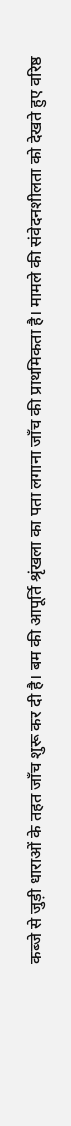कब्जे से जुड़ी धाराओं के तहत जाँच शुरू कर दी है। बम की आपूर्ति श्रृंखला का पता लगाना जाँच की प्राथमिकता है। मामले की संवेदनशीलता को देखते हुए वरिष्ठ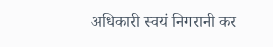अधिकारी स्वयं निगरानी कर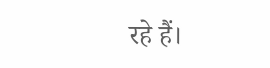रहे हैं।